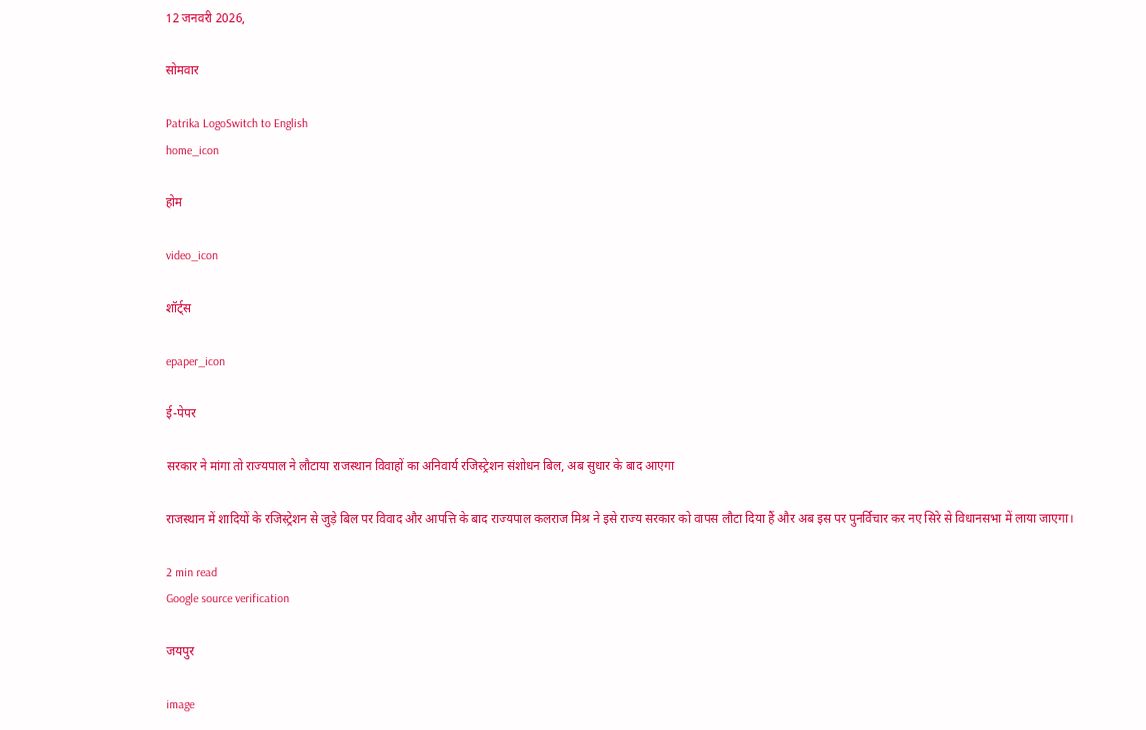12 जनवरी 2026,

सोमवार

Patrika LogoSwitch to English
home_icon

होम

video_icon

शॉर्ट्स

epaper_icon

ई-पेपर

सरकार ने मांगा तो राज्यपाल ने लौटाया राजस्थान विवाहों का अनिवार्य रजिस्ट्रेशन संशोधन बिल, अब सुधार के बाद आएगा

राजस्थान में शादियों के रजिस्ट्रेशन से जुड़े बिल पर विवाद और आपत्ति के बाद राज्यपाल कलराज मिश्र ने इसे राज्य सरकार को वापस लौटा दिया हैं और अब इस पर पुनर्विचार कर नए सिरे से विधानसभा में लाया जाएगा।

2 min read
Google source verification

जयपुर

image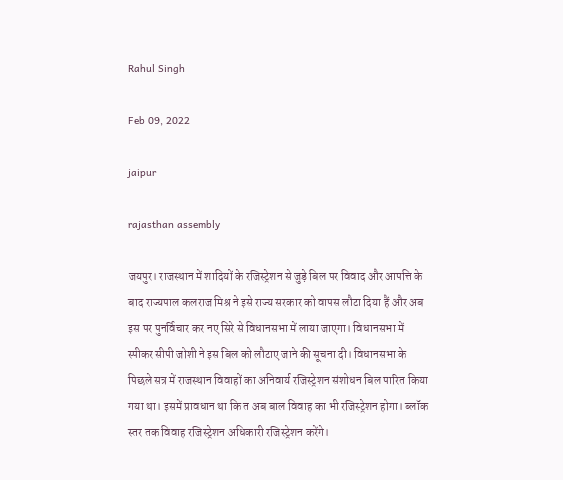Rahul Singh

Feb 09, 2022

jaipur

rajasthan assembly

जयपुर। राजस्थान में शादियों के रजिस्ट्रेशन से जुड़े बिल पर विवाद और आपत्ति के बाद राज्यपाल कलराज मिश्र ने इसे राज्य सरकार को वापस लौटा दिया हैं और अब इस पर पुनर्विचार कर नए सिरे से विधानसभा में लाया जाएगा। विधानसभा में स्पीकर सीपी जोशी ने इस बिल को लौटाए जाने की सूचना दी। विधानसभा के पिछले सत्र में राजस्थान विवाहों का अनिवार्य रजिस्ट्रेशन संशोधन बिल पारित किया गया था। इसमें प्रावधान था कि त अब बाल विवाह का भी रजिस्ट्रेशन होगा। ब्लॉक स्तर तक विवाह रजिस्ट्रेशन अधिकारी रजिस्ट्रेशन करेंगे।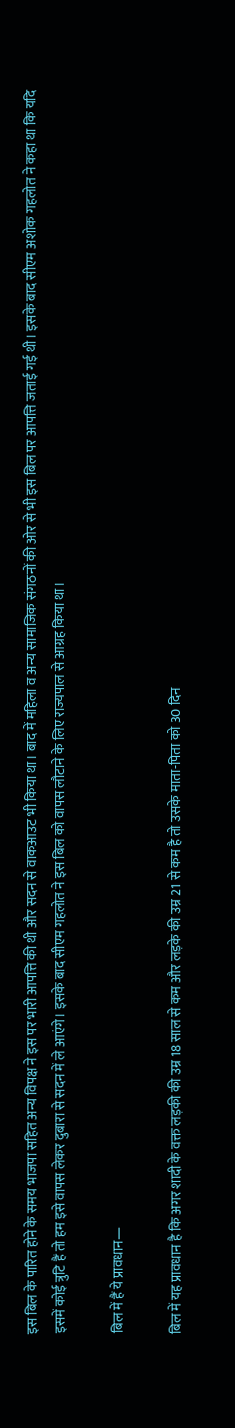इस बिल के पारित होने के समय भाजपा सहित अन्य विपक्ष ने इस पर भारी आपत्ति की थी और सदन से वाकआउट भी किया था। बाद में महिला व अन्य सामाजिक संगठनों की ओर से भी इस बिल पर आपत्ति जताई गई थी। इसके बाद सीएम अशोक गहलोत ने कहा था कि यदि इसमें कोई त्रुटि हैं तो हम इसे वापस लेकर दुबारा से सदन में ले आएंगे। इसके बाद सीएम गहलोत ने इस बिल को वापस लौटाने के लिए राज्यपाल से आग्रह किया था।

बिल में हैं ये प्रावधान—

बिल में यह प्रावधान है कि अगर शादी के वक्त लड़की की उम्र 18 साल से कम और लड़के की उम्र 21 से कम है तो उसके माता-पिता को 30 दिन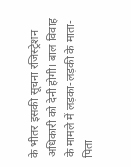के भीतर इसकी सूचना रजिस्ट्रेशन अधिकारी को देनी होगी। बाल विवाह के मामले में लड़का-लड़की के माता-पिता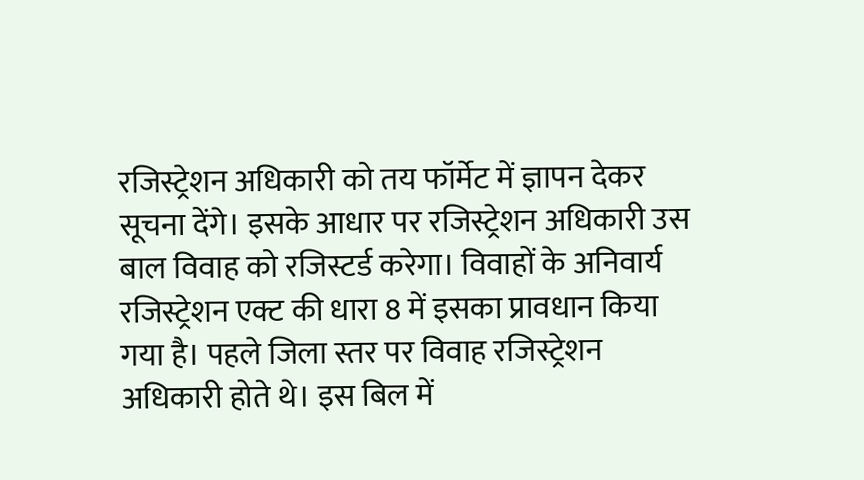रजिस्ट्रेशन अधिकारी को तय फॉर्मेट में ज्ञापन देकर सूचना देंगे। इसके आधार पर रजिस्ट्रेशन अधिकारी उस बाल विवाह को रजिस्टर्ड करेगा। विवाहों के अनिवार्य रजिस्ट्रेशन एक्ट की धारा 8 में इसका प्रावधान किया गया है। पहले जिला स्तर पर विवाह रजिस्ट्रेशन अधिकारी होते थे। इस बिल में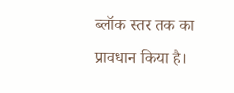ब्लॉक स्तर तक का प्रावधान किया है।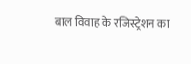बाल विवाह के रजिस्ट्रेशन का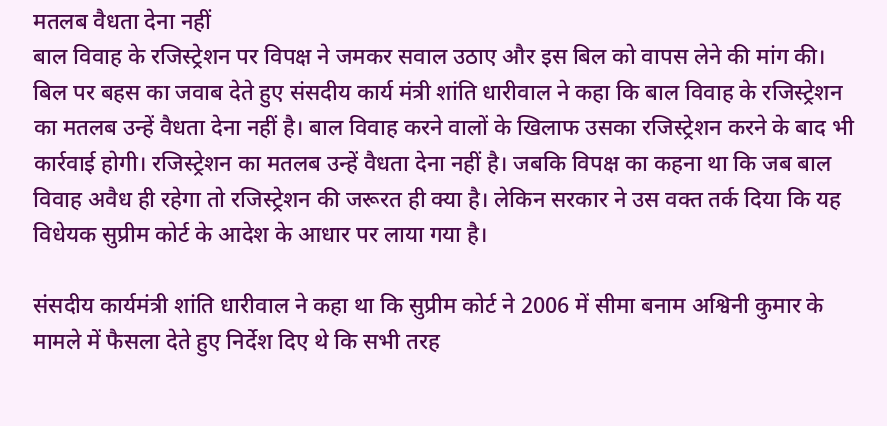मतलब वैधता देना नहीं
बाल विवाह के रजिस्ट्रेशन पर विपक्ष ने जमकर सवाल उठाए और इस बिल को वापस लेने की मांग की। बिल पर बहस का जवाब देते हुए संसदीय कार्य मंत्री शांति धारीवाल ने कहा कि बाल विवाह के रजिस्ट्रेशन का मतलब उन्हें वैधता देना नहीं है। बाल विवाह करने वालों के खिलाफ उसका रजिस्ट्रेशन करने के बाद भी कार्रवाई होगी। रजिस्ट्रेशन का मतलब उन्हें वैधता देना नहीं है। जबकि विपक्ष का कहना था कि जब बाल विवाह अवैध ही रहेगा तो रजिस्ट्रेशन की जरूरत ही क्या है। लेकिन सरकार ने उस वक्त तर्क दिया कि यह विधेयक सुप्रीम कोर्ट के आदेश के आधार पर लाया गया है।

संसदीय कार्यमंत्री शांति धारीवाल ने कहा था कि सुप्रीम कोर्ट ने 2006 में सीमा बनाम अश्विनी कुमार के मामले में फैसला देते हुए निर्देश दिए थे कि सभी तरह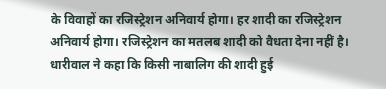के विवाहों का रजिस्ट्रेशन अनिवार्य होगा। हर शादी का रजिस्ट्रेशन अनिवार्य होगा। रजिस्ट्रेशन का मतलब शादी को वैधता देना नहीं है। धारीवाल ने कहा कि किसी नाबालिग की शादी हुई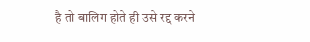है तो बालिग होते ही उसे रद्द करने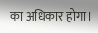का अधिकार होगा।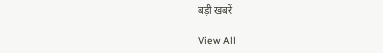बड़ी खबरें

View All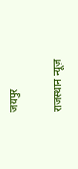जयपुर

राजस्थान न्यूज़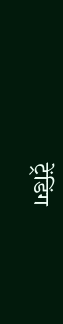ट्रेंडिंग